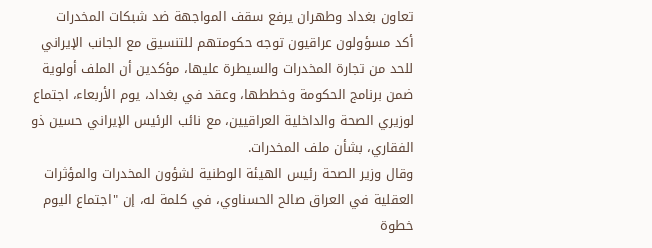تعاون بغداد وطهران يرفع سقف المواجهة ضد شبكات المخدرات
أكد مسؤولون عراقيون توجه حكومتهم للتنسيق مع الجانب الإيراني للحد من تجارة المخدرات والسيطرة عليها، مؤكدين أن الملف أولوية ضمن برنامج الحكومة وخططها، وعقد في بغداد، يوم الأربعاء، اجتماع لوزيري الصحة والداخلية العراقيين، مع نائب الرئيس الإيراني حسين ذو الفقاري، بشأن ملف المخدرات.
وقال وزير الصحة رئيس الهيئة الوطنية لشؤون المخدرات والمؤثرات العقلية في العراق صالح الحسناوي، في كلمة له، إن "اجتماع اليوم خطوة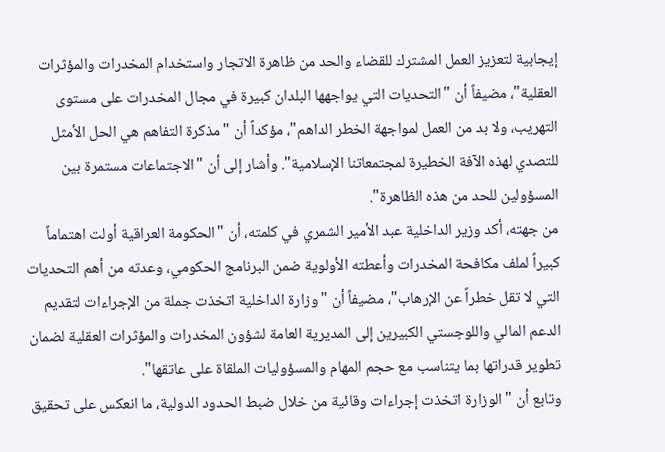إيجابية لتعزيز العمل المشترك للقضاء والحد من ظاهرة الاتجار واستخدام المخدرات والمؤثرات العقلية"، مضيفاً أن "التحديات التي يواجهها البلدان كبيرة في مجال المخدرات على مستوى التهريب، ولا بد من العمل لمواجهة الخطر الداهم"، مؤكداً أن "مذكرة التفاهم هي الحل الأمثل للتصدي لهذه الآفة الخطيرة لمجتمعاتنا الإسلامية". وأشار إلى أن "الاجتماعات مستمرة بين المسؤولين للحد من هذه الظاهرة".
من جهته، أكد وزير الداخلية عبد الأمير الشمري في كلمته، أن "الحكومة العراقية أولت اهتماماً كبيراً لملف مكافحة المخدرات وأعطته الأولوية ضمن البرنامج الحكومي، وعدته من أهم التحديات التي لا تقل خطراً عن الإرهاب"، مضيفاً أن "وزارة الداخلية اتخذت جملة من الإجراءات لتقديم الدعم المالي واللوجستي الكبيرين إلى المديرية العامة لشؤون المخدرات والمؤثرات العقلية لضمان تطوير قدراتها بما يتناسب مع حجم المهام والمسؤوليات الملقاة على عاتقها".
وتابع أن "الوزارة اتخذت إجراءات وقائية من خلال ضبط الحدود الدولية، ما انعكس على تحقيق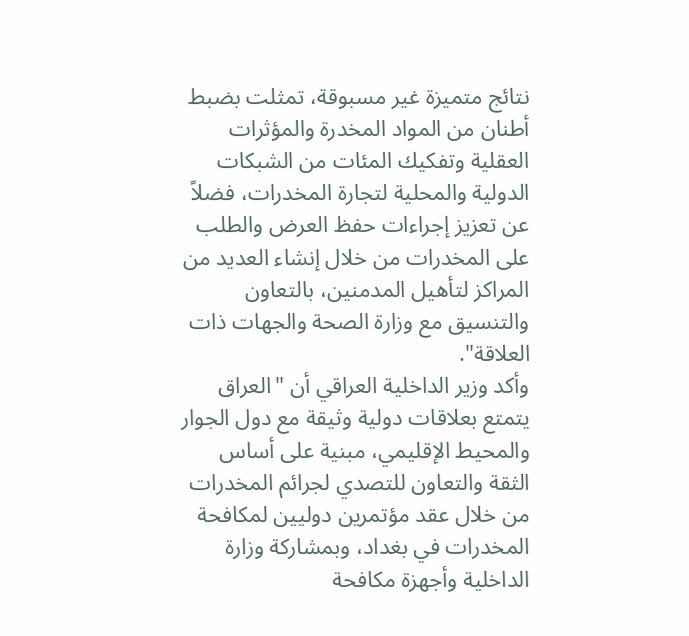نتائج متميزة غير مسبوقة، تمثلت بضبط أطنان من المواد المخدرة والمؤثرات العقلية وتفكيك المئات من الشبكات الدولية والمحلية لتجارة المخدرات، فضلاً عن تعزيز إجراءات حفظ العرض والطلب على المخدرات من خلال إنشاء العديد من المراكز لتأهيل المدمنين، بالتعاون والتنسيق مع وزارة الصحة والجهات ذات العلاقة".
وأكد وزير الداخلية العراقي أن "العراق يتمتع بعلاقات دولية وثيقة مع دول الجوار والمحيط الإقليمي، مبنية على أساس الثقة والتعاون للتصدي لجرائم المخدرات من خلال عقد مؤتمرين دوليين لمكافحة المخدرات في بغداد، وبمشاركة وزارة الداخلية وأجهزة مكافحة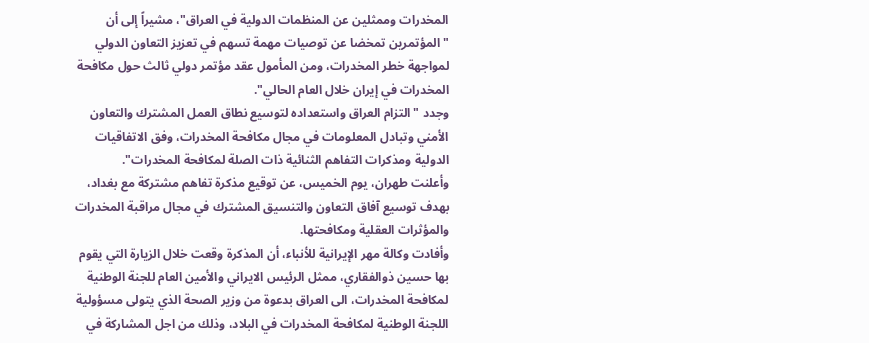المخدرات وممثلين عن المنظمات الدولية في العراق"، مشيراً إلى أن "المؤتمرين تمخضا عن توصيات مهمة تسهم في تعزيز التعاون الدولي لمواجهة خطر المخدرات، ومن المأمول عقد مؤتمر دولي ثالث حول مكافحة المخدرات في إيران خلال العام الحالي".
وجدد "التزام العراق واستعداده لتوسيع نطاق العمل المشترك والتعاون الأمني وتبادل المعلومات في مجال مكافحة المخدرات، وفق الاتفاقيات الدولية ومذكرات التفاهم الثنائية ذات الصلة لمكافحة المخدرات".
وأعلنت طهران، يوم الخميس، عن توقيع مذكرة تفاهم مشتركة مع بغداد، بهدف توسيع آفاق التعاون والتنسيق المشترك في مجال مراقبة المخدرات والمؤثرات العقلية ومكافحتها.
وأفادت وكالة مهر الإيرانية للأنباء، أن المذكرة وقعت خلال الزيارة التي يقوم بها حسين ذوالفقاري، ممثل الرئيس الايراني والأمين العام للجنة الوطنية لمكافحة المخدرات، الى العراق بدعوة من وزير الصحة الذي يتولى مسؤولية اللجنة الوطنية لمكافحة المخدرات في البلاد، وذلك من اجل المشاركة في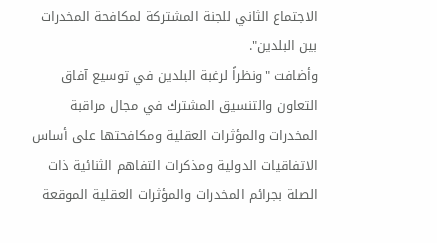الاجتماع الثاني للجنة المشتركة لمكافحة المخدرات بين البلدين".
وأضافت "ونظراً لرغبة البلدين في توسيع آفاق التعاون والتنسيق المشترك في مجال مراقبة المخدرات والمؤثرات العقلية ومكافحتها على أساس الاتفاقيات الدولية ومذكرات التفاهم الثنائية ذات الصلة بجرائم المخدرات والمؤثرات العقلية الموقعة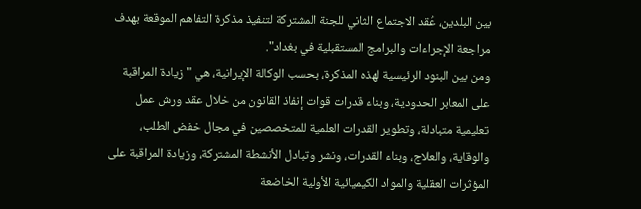بين البلدين، عُقد الاجتماع الثاني للجنة المشتركة لتنفيذ مذكرة التفاهم الموقعة بهدف مراجعة الإجراءات والبرامج المستقبلية في بغداد".
ومن بين البنود الرئيسية لهذه المذكرة، بحسب الوكالة الإيرانية، هي "زيادة المراقبة على المعابر الحدودية، وبناء قدرات قوات إنفاذ القانون من خلال عقد ورش عمل تعليمية متبادلة، وتطوير القدرات العلمية للمتخصصين في مجال خفض الطلب، والوقاية، والعلاج، وبناء القدرات، ونشر وتبادل الأنشطة المشتركة، وزيادة المراقبة على المؤثرات العقلية والمواد الكيميائية الأولية الخاضعة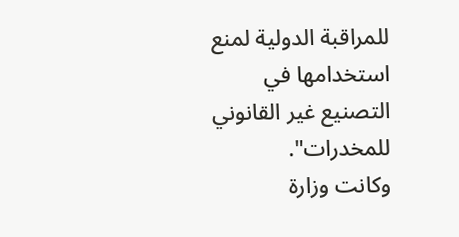للمراقبة الدولية لمنع استخدامها في التصنيع غير القانوني للمخدرات".
وكانت وزارة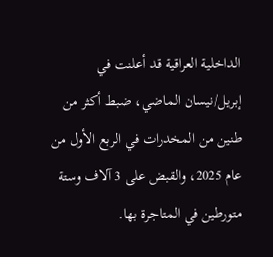الداخلية العراقية قد أعلنت في إبريل/نيسان الماضي، ضبط أكثر من طنين من المخدرات في الربع الأول من عام 2025، والقبض على 3 آلاف وستة متورطين في المتاجرة بها.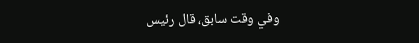وفي وقت سابق، قال رئيس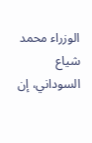الوزراء محمد شياع السوداني، إن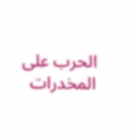الحرب على المخدرات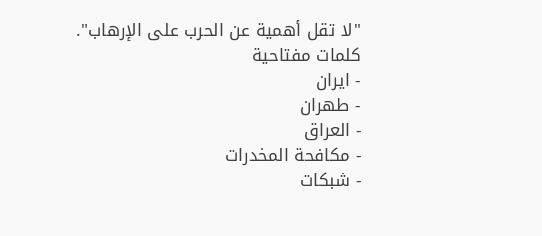"لا تقل أهمية عن الحرب على الإرهاب".
كلمات مفتاحية
- ايران
- طهران
- العراق
- مكافحة المخدرات
- شبكات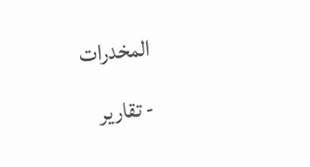المخدرات
- تقارير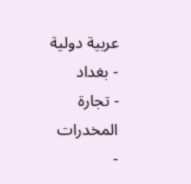عربية دولية
- بغداد
- تجارة المخدرات
-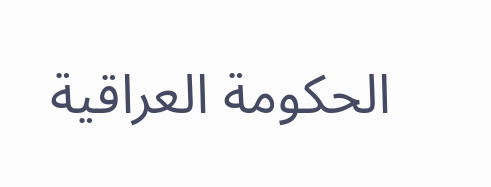الحكومة العراقية